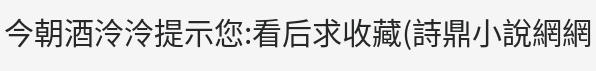今朝酒泠泠提示您:看后求收藏(詩鼎小說網網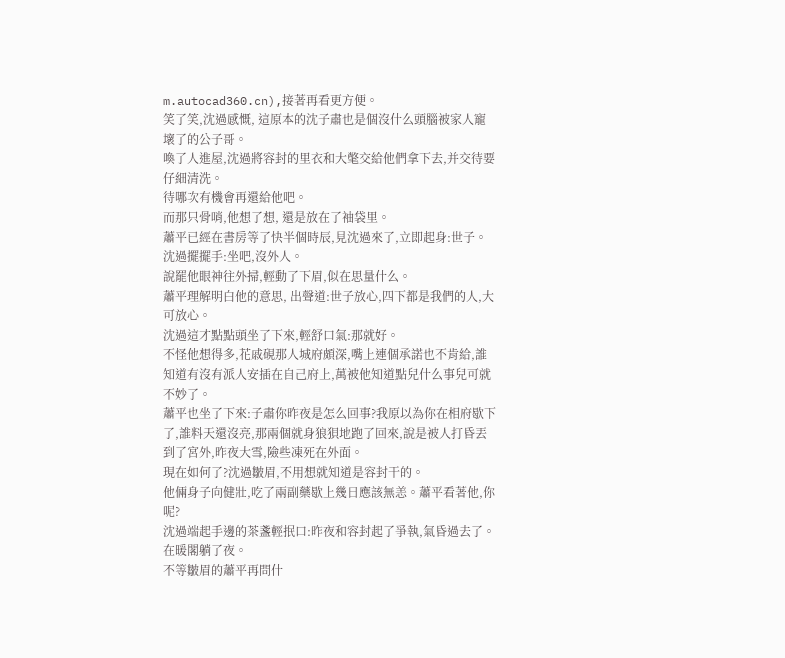m.autocad360.cn),接著再看更方便。
笑了笑,沈過感慨, 這原本的沈子肅也是個沒什么頭腦被家人寵壞了的公子哥。
喚了人進屋,沈過將容封的里衣和大氅交給他們拿下去,并交待要仔細清洗。
待哪次有機會再還給他吧。
而那只骨哨,他想了想, 還是放在了袖袋里。
蕭平已經在書房等了快半個時辰,見沈過來了,立即起身:世子。
沈過擺擺手:坐吧,沒外人。
說罷他眼神往外掃,輕動了下眉,似在思量什么。
蕭平理解明白他的意思, 出聲道:世子放心,四下都是我們的人,大可放心。
沈過這才點點頭坐了下來,輕舒口氣:那就好。
不怪他想得多,花戚硯那人城府頗深,嘴上連個承諾也不肯給,誰知道有沒有派人安插在自己府上,萬被他知道點兒什么事兒可就不妙了。
蕭平也坐了下來:子肅你昨夜是怎么回事?我原以為你在相府歇下了,誰料天還沒亮,那兩個就身狼狽地跑了回來,說是被人打昏丟到了宮外,昨夜大雪,險些凍死在外面。
現在如何了?沈過皺眉,不用想就知道是容封干的。
他倆身子向健壯,吃了兩副藥歇上幾日應該無恙。蕭平看著他,你呢?
沈過端起手邊的茶盞輕抿口:昨夜和容封起了爭執,氣昏過去了。在暖閣躺了夜。
不等皺眉的蕭平再問什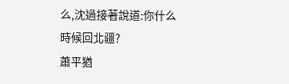么,沈過接著說道:你什么時候回北疆?
蕭平猶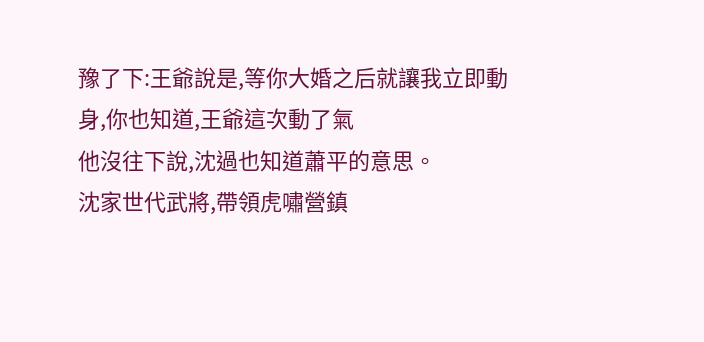豫了下:王爺說是,等你大婚之后就讓我立即動身,你也知道,王爺這次動了氣
他沒往下說,沈過也知道蕭平的意思。
沈家世代武將,帶領虎嘯營鎮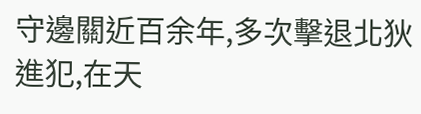守邊關近百余年,多次擊退北狄進犯,在天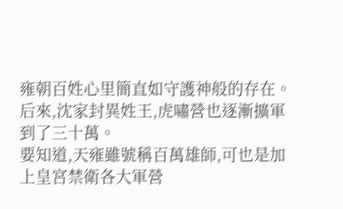雍朝百姓心里簡直如守護神般的存在。
后來,沈家封異姓王,虎嘯營也逐漸擴軍到了三十萬。
要知道,天雍雖號稱百萬雄師,可也是加上皇宮禁衛各大軍營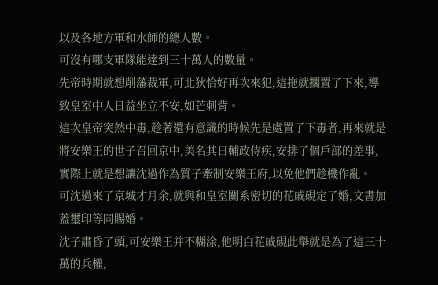以及各地方軍和水師的總人數。
可沒有哪支軍隊能達到三十萬人的數量。
先帝時期就想削藩裁軍,可北狄恰好再次來犯,這拖就擱置了下來,導致皇室中人日益坐立不安,如芒刺背。
這次皇帝突然中毒,趁著還有意識的時候先是處置了下毒者,再來就是將安樂王的世子召回京中,美名其曰輔政侍疾,安排了個戶部的差事,實際上就是想讓沈過作為質子牽制安樂王府,以免他們趁機作亂。
可沈過來了京城才月余,就與和皇室關系密切的花戚硯定了婚,文書加蓋璽印等同賜婚。
沈子肅昏了頭,可安樂王并不糊涂,他明白花戚硯此舉就是為了這三十萬的兵權,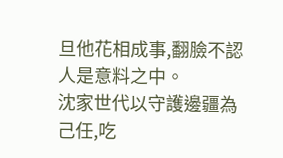旦他花相成事,翻臉不認人是意料之中。
沈家世代以守護邊疆為己任,吃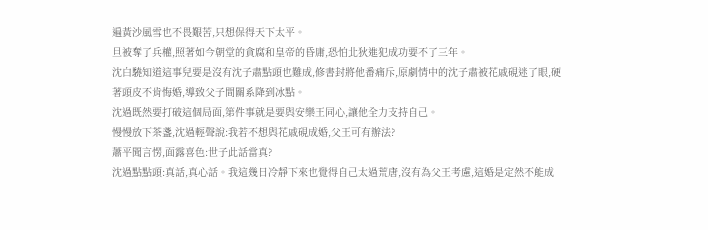遍黃沙風雪也不畏艱苦,只想保得天下太平。
旦被奪了兵權,照著如今朝堂的貪腐和皇帝的昏庸,恐怕北狄進犯成功要不了三年。
沈白驍知道這事兒要是沒有沈子肅點頭也難成,修書封將他番痛斥,原劇情中的沈子肅被花戚硯迷了眼,硬著頭皮不肯悔婚,導致父子間關系降到冰點。
沈過既然要打破這個局面,第件事就是要與安樂王同心,讓他全力支持自己。
慢慢放下茶盞,沈過輕聲說:我若不想與花戚硯成婚,父王可有辦法?
蕭平聞言愣,面露喜色:世子此話當真?
沈過點點頭:真話,真心話。我這幾日冷靜下來也覺得自己太過荒唐,沒有為父王考慮,這婚是定然不能成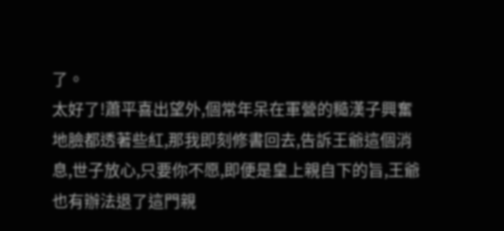了。
太好了!蕭平喜出望外,個常年呆在軍營的糙漢子興奮地臉都透著些紅,那我即刻修書回去,告訴王爺這個消息,世子放心,只要你不愿,即便是皇上親自下的旨,王爺也有辦法退了這門親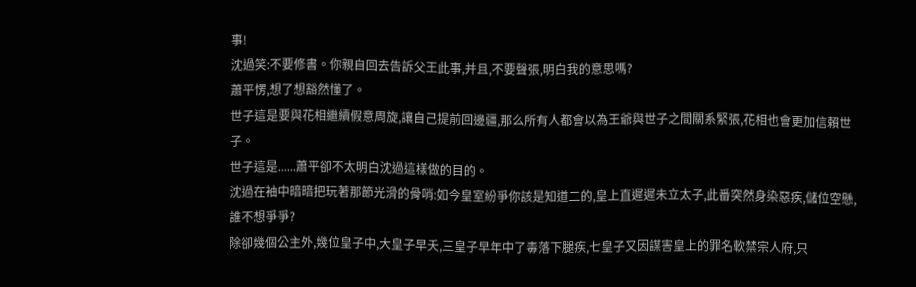事!
沈過笑:不要修書。你親自回去告訴父王此事,并且,不要聲張,明白我的意思嗎?
蕭平愣,想了想豁然懂了。
世子這是要與花相繼續假意周旋,讓自己提前回邊疆,那么所有人都會以為王爺與世子之間關系緊張,花相也會更加信賴世子。
世子這是......蕭平卻不太明白沈過這樣做的目的。
沈過在袖中暗暗把玩著那節光滑的骨哨:如今皇室紛爭你該是知道二的,皇上直遲遲未立太子,此番突然身染惡疾,儲位空懸,誰不想爭爭?
除卻幾個公主外,幾位皇子中,大皇子早夭,三皇子早年中了毒落下腿疾,七皇子又因謀害皇上的罪名軟禁宗人府,只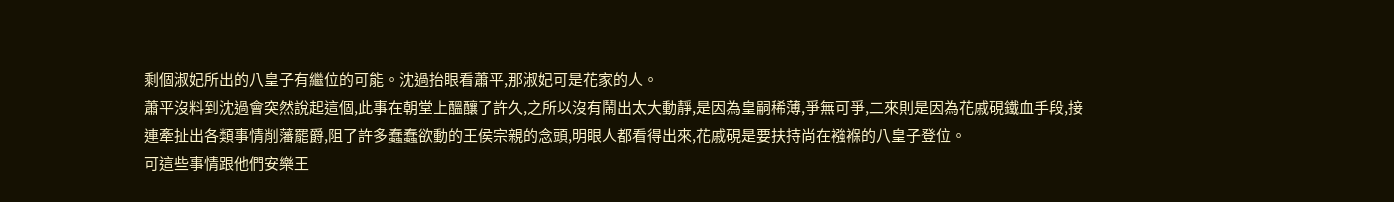剩個淑妃所出的八皇子有繼位的可能。沈過抬眼看蕭平,那淑妃可是花家的人。
蕭平沒料到沈過會突然說起這個,此事在朝堂上醞釀了許久,之所以沒有鬧出太大動靜,是因為皇嗣稀薄,爭無可爭,二來則是因為花戚硯鐵血手段,接連牽扯出各類事情削藩罷爵,阻了許多蠢蠢欲動的王侯宗親的念頭,明眼人都看得出來,花戚硯是要扶持尚在襁褓的八皇子登位。
可這些事情跟他們安樂王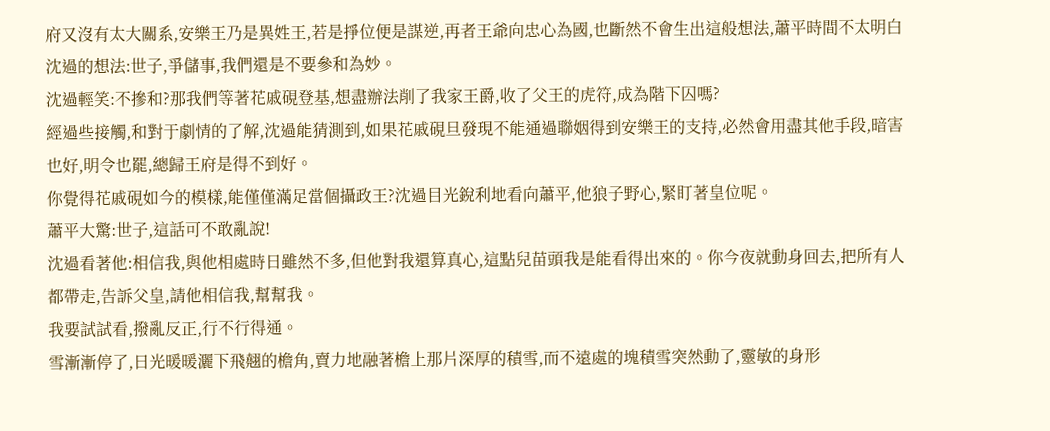府又沒有太大關系,安樂王乃是異姓王,若是掙位便是謀逆,再者王爺向忠心為國,也斷然不會生出這般想法,蕭平時間不太明白沈過的想法:世子,爭儲事,我們還是不要參和為妙。
沈過輕笑:不摻和?那我們等著花戚硯登基,想盡辦法削了我家王爵,收了父王的虎符,成為階下囚嗎?
經過些接觸,和對于劇情的了解,沈過能猜測到,如果花戚硯旦發現不能通過聯姻得到安樂王的支持,必然會用盡其他手段,暗害也好,明令也罷,總歸王府是得不到好。
你覺得花戚硯如今的模樣,能僅僅滿足當個攝政王?沈過目光銳利地看向蕭平,他狼子野心,緊盯著皇位呢。
蕭平大驚:世子,這話可不敢亂說!
沈過看著他:相信我,與他相處時日雖然不多,但他對我還算真心,這點兒苗頭我是能看得出來的。你今夜就動身回去,把所有人都帶走,告訴父皇,請他相信我,幫幫我。
我要試試看,撥亂反正,行不行得通。
雪漸漸停了,日光暖暖灑下飛翹的檐角,賣力地融著檐上那片深厚的積雪,而不遠處的塊積雪突然動了,靈敏的身形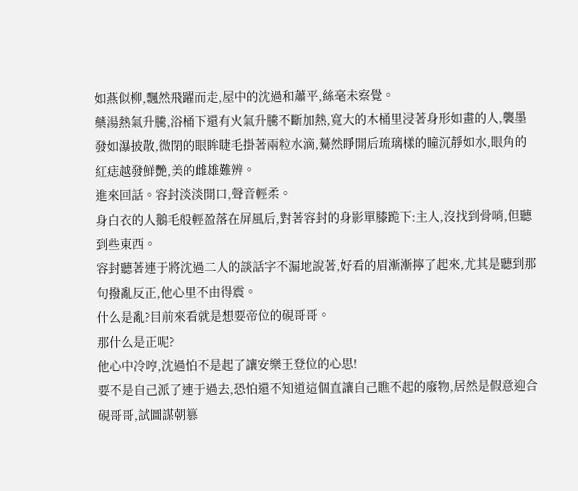如燕似柳,飄然飛躍而走,屋中的沈過和蕭平,絲毫未察覺。
藥湯熱氣升騰,浴桶下還有火氣升騰不斷加熱,寬大的木桶里浸著身形如畫的人,襲墨發如瀑披散,微閉的眼眸睫毛掛著兩粒水滴,驀然睜開后琉璃樣的瞳沉靜如水,眼角的紅痣越發鮮艷,美的雌雄難辨。
進來回話。容封淡淡開口,聲音輕柔。
身白衣的人鵝毛般輕盈落在屏風后,對著容封的身影單膝跪下:主人,沒找到骨哨,但聽到些東西。
容封聽著連于將沈過二人的談話字不漏地說著,好看的眉漸漸擰了起來,尤其是聽到那句撥亂反正,他心里不由得震。
什么是亂?目前來看就是想要帝位的硯哥哥。
那什么是正呢?
他心中冷哼,沈過怕不是起了讓安樂王登位的心思!
要不是自己派了連于過去,恐怕還不知道這個直讓自己瞧不起的廢物,居然是假意迎合硯哥哥,試圖謀朝篡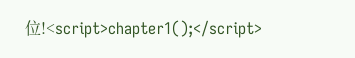位!<script>chapter1();</script>